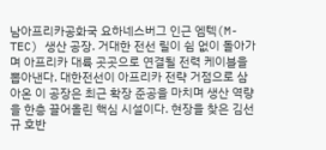남아프리카공화국 요하네스버그 인근 엠텍(M-TEC) 생산 공장. 거대한 전선 릴이 쉼 없이 돌아가며 아프리카 대륙 곳곳으로 연결될 전력 케이블을 뽑아낸다. 대한전선이 아프리카 전략 거점으로 삼아온 이 공장은 최근 확장 준공을 마치며 생산 역량을 한층 끌어올린 핵심 시설이다. 현장을 찾은 김선규 호반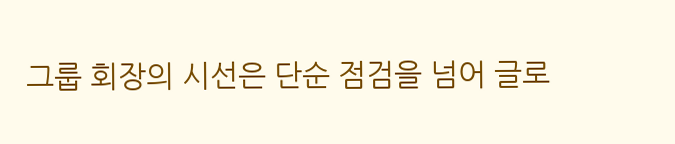그룹 회장의 시선은 단순 점검을 넘어 글로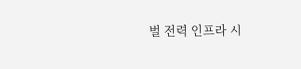벌 전력 인프라 시